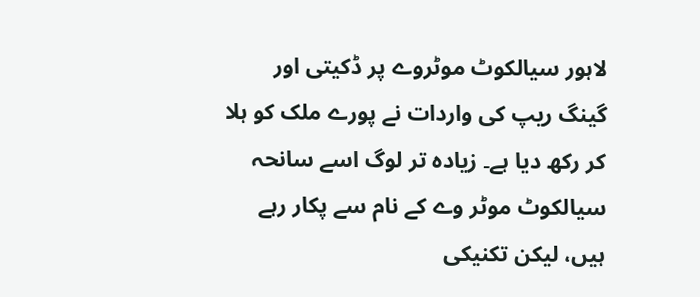لاہور سیالکوٹ موٹروے پر ڈکیتی اور گینگ ریپ کی واردات نے پورے ملک کو ہلا کر رکھ دیا ہے۔ زیادہ تر لوگ اسے سانحہ سیالکوٹ موٹر وے کے نام سے پکار رہے ہیں، لیکن تکنیکی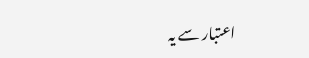اعتبار سے یہ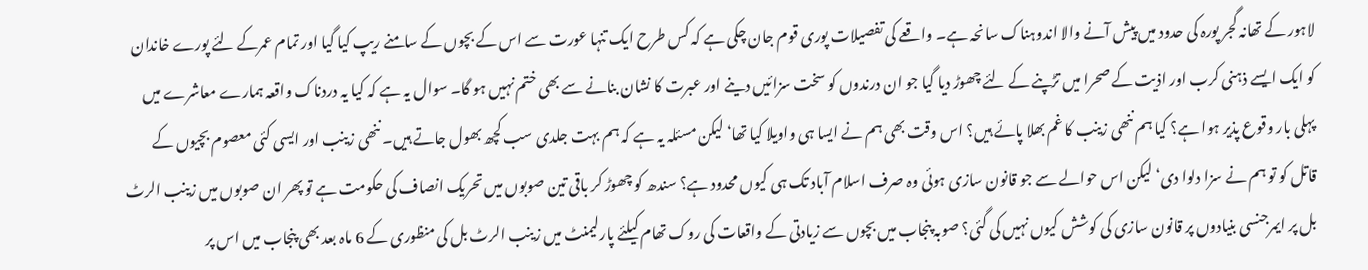لاہور کے تھانہ گجر پورہ کی حدود میں پیش آنے والا اندوہناک سانحہ ہے۔ واقعے کی تفصیلات پوری قوم جان چکی ہے کہ کس طرح ایک تنہا عورت سے اس کے بچوں کے سامنے ریپ کیا گیا اور تمام عمرکے لئے پورے خاندان کو ایک ایسے ذہنی کرب اور اذیت کے صحرا میں تڑپنے کے لئے چھوڑ دیا گیا جو ان درندوں کو سخت سزائیں دینے اور عبرت کا نشان بنانے سے بھی ختم نہیں ہو گا۔ سوال یہ ہے کہ کیا یہ دردناک واقعہ ہمارے معاشرے میں پہلی بار وقوع پذیر ہوا ہے؟ کیا ہم ننھی زینب کا غم بھلا پائے ہیں؟ اس وقت بھی ہم نے ایسا ہی واویلا کیا تھا‘ لیکن مسئلہ یہ ہے کہ ہم بہت جلدی سب کچھ بھول جاتے ہیں۔ ننھی زینب اور ایسی کئی معصوم بچیوں کے قاتل کو تو ہم نے سزا دلوا دی‘ لیکن اس حوالے سے جو قانون سازی ہوئی وہ صرف اسلام آباد تک ہی کیوں محدود ہے؟ سندھ کو چھوڑ کر باقی تین صوبوں میں تحریک انصاف کی حکومت ہے تو پھر ان صوبوں میں زینب الرٹ بل پر ایمرجنسی بنیادوں پر قانون سازی کی کوشش کیوں نہیں کی گئی؟ صوبہ پنجاب میں بچوں سے زیادتی کے واقعات کی روک تھام کیلئے پارلیمنٹ میں زینب الرٹ بل کی منظوری کے 6 ماہ بعد بھی پنجاب میں اس پر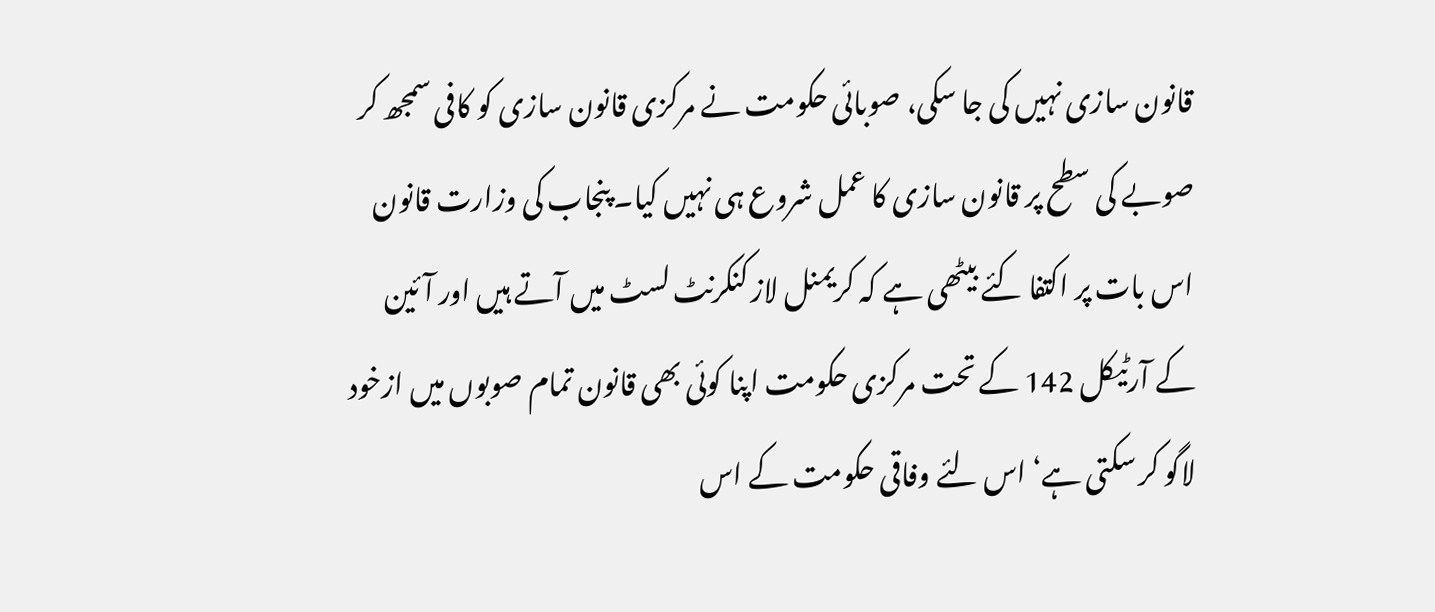قانون سازی نہیں کی جا سکی، صوبائی حکومت نے مرکزی قانون سازی کو کافی سمجھ کر صوبے کی سطح پر قانون سازی کا عمل شروع ہی نہیں کیا۔ پنجاب کی وزارت قانون اس بات پر اکتفا کئے بیٹھی ہے کہ کریمنل لاز کنکرنٹ لسٹ میں آتے ہیں اور آئین کے آرٹیکل 142 کے تحت مرکزی حکومت اپنا کوئی بھی قانون تمام صوبوں میں ازخود لاگو کر سکتی ہے‘ اس لئے وفاقی حکومت کے اس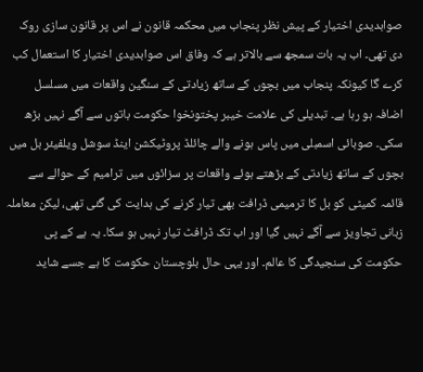صوابدیدی اختیار کے پیش نظر پنجاب میں محکمہ قانون نے اس پر قانون سازی روک دی تھی۔ اب یہ بات سمجھ سے بالاتر ہے کہ وفاق اس صوابدیدی اختیار کا استعمال کب کرے گا کیونکہ پنجاب میں بچوں کے ساتھ زیادتی کے سنگین واقعات میں مسلسل اضافہ ہو رہا ہے۔ تبدیلی کی علامت خیبر پختونخوا حکومت باتوں سے آگے نہیں بڑھ سکی۔ صوبائی اسمبلی میں پاس ہونے والے چائلڈ پروٹیکشن اینڈ سوشل ویلفیئر بل میں بچوں کے ساتھ زیادتی کے بڑھتے ہوئے واقعات پر سزائوں میں ترامیم کے حوالے سے قائمہ کمیٹی کو بل کا ترمیمی ڈرافت بھی تیار کرنے کی ہدایت کی گئی تھی، لیکن معاملہ زبانی تجاویز سے آگے نہیں گیا اور اب تک ڈرافٹ تیار نہیں ہو سکا۔ یہ ہے کے پی حکومت کی سنجیدگی کا عالم۔ اور یہی حال بلوچستان حکومت کا ہے جسے شاید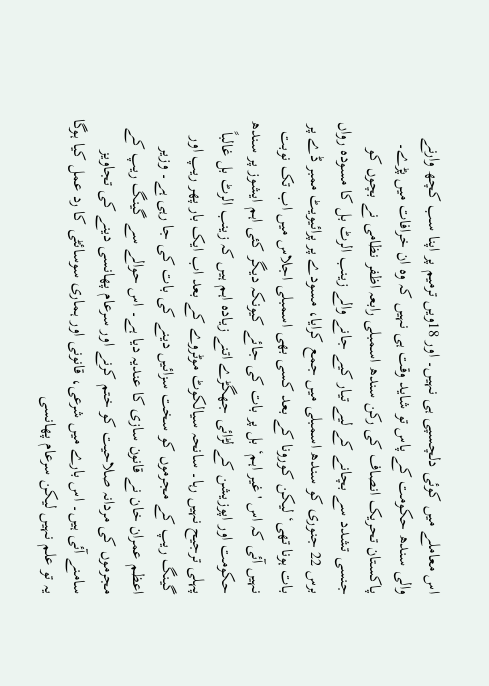اس معاملے میں کوئی دلچسپی ہی نہیں۔ اور 18ویں ترمیم پر اپنا سب کچھ وارنے والی سندھ حکومت کے پاس تو شاید وقت ہی نہیں کہ وہ ان خرافات میں پڑے۔ پاکستان تحریک انصاف کی رکن سندھ اسمبلی رابعہ اظفر نظامی نے بچوں کو جنسی تشدد سے بچانے کے لیے تیار کیے جانے والے زینب الرٹ بل کا مسودہ رواں برس 22 جنوری کو سندھ اسمبلی میں جمع کرایا، مسودے پر پرائیویٹ ممبر ڈے پر بات ہونا تھی‘ لیکن کورونا کے بعد کسی بھی اسمبلی اجلاس میں اب تک نوبت نہیں آئی کہ اس 'غیر اہم‘ بل پر بات کی جائے کیونکہ دیگر کئی اہم ایشوز پر سندھ حکومت اور اپوزیشن کے لڑائی جھگڑے اتنے زیادہ اہم ہیں کہ زینب الرٹ بل غالباً پہلی ترجیح نہیں رہا۔ سانحہ سیالکوٹ موٹروے کے بعد اب ایک بار پھر ریپ اور گینگ ریپ کے مجرموں کو سخت سزائیں دینے کی بات کی جا رہی ہے۔ وزیر اعظم عمران خان نے قانون سازی کا عندیہ دیا ہے۔ اس حوالے سے گینگ ریپ کے مجرموں کی مردانہ صلاحیت کو ختم کرنے اور سرعام پھانسی دینے کی تجاویز سامنے آئی ہیں۔ اس بارے میں شرعی، قانونی اور ہماری سوسائٹی کا رد عمل کیا ہوگا یہ تو علم نہیں لیکن سرعام پھانسی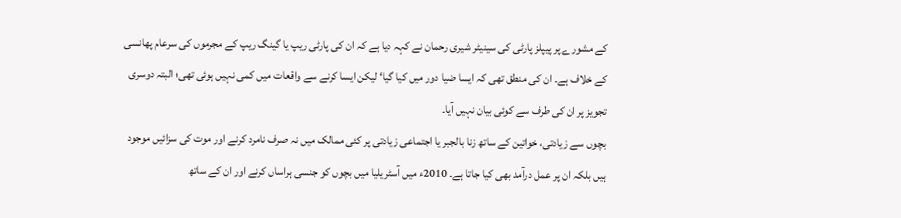کے مشورے پر پیپلز پارٹی کی سینیٹر شیری رحمان نے کہہ دیا ہے کہ ان کی پارٹی ریپ یا گینگ ریپ کے مجرموں کی سرعام پھانسی کے خلاف ہے۔ ان کی منطق تھی کہ ایسا ضیا دور میں کیا گیا‘ لیکن ایسا کرنے سے واقعات میں کمی نہیں ہوئی تھی؛ البتہ دوسری تجویز پر ان کی طرف سے کوئی بیان نہیں آیا۔
بچوں سے زیادتی، خواتین کے ساتھ زنا بالجبر یا اجتماعی زیادتی پر کئی ممالک میں نہ صرف نامرد کرنے اور موت کی سزائیں موجود ہیں بلکہ ان پر عمل درآمد بھی کیا جاتا ہے۔ 2010ء میں آسٹریلیا میں بچوں کو جنسی ہراساں کرنے اور ان کے ساتھ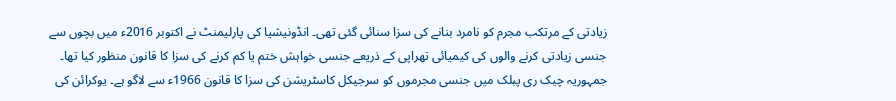زیادتی کے مرتکب مجرم کو نامرد بنانے کی سزا سنائی گئی تھی۔ انڈونیشیا کی پارلیمنٹ نے اکتوبر 2016ء میں بچوں سے جنسی زیادتی کرنے والوں کی کیمیائی تھراپی کے ذریعے جنسی خواہش ختم یا کم کرنے کی سزا کا قانون منظور کیا تھا۔ جمہوریہ چیک ری پبلک میں جنسی مجرموں کو سرجیکل کاسٹریشن کی سزا کا قانون 1966ء سے لاگو ہے۔ یوکرائن کی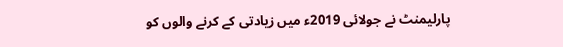پارلیمنٹ نے جولائی 2019ء میں زیادتی کے کرنے والوں کو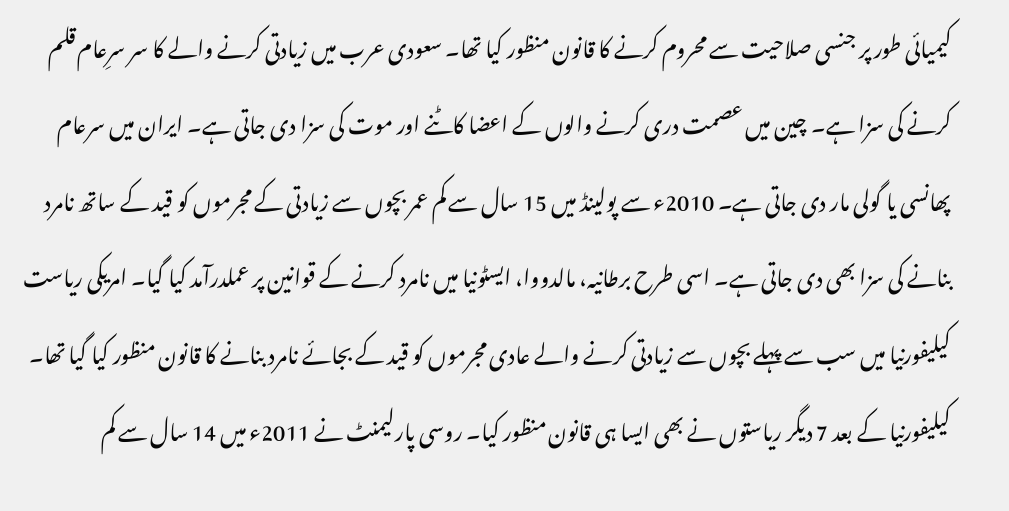کیمیائی طور پر جنسی صلاحیت سے محروم کرنے کا قانون منظور کیا تھا۔ سعودی عرب میں زیادتی کرنے والے کا سر سرِعام قلم کرنے کی سزا ہے۔ چین میں عصمت دری کرنے والوں کے اعضا کاٹنے اور موت کی سزا دی جاتی ہے۔ ایران میں سرعام پھانسی یا گولی مار دی جاتی ہے۔ 2010ء سے پولینڈ میں 15 سال سے کم عمر بچوں سے زیادتی کے مجرموں کو قید کے ساتھ نامرد بنانے کی سزا بھی دی جاتی ہے۔ اسی طرح برطانیہ، مالدووا، ایسٹونیا میں نامرد کرنے کے قوانین پر عملدرآمد کیا گیا۔ امریکی ریاست کیلیفورنیا میں سب سے پہلے بچوں سے زیادتی کرنے والے عادی مجرموں کو قید کے بجائے نامرد بنانے کا قانون منظور کیا گیا تھا۔ کیلیفورنیا کے بعد 7 دیگر ریاستوں نے بھی ایسا ہی قانون منظور کیا۔ روسی پارلیمنٹ نے 2011ء میں 14 سال سے کم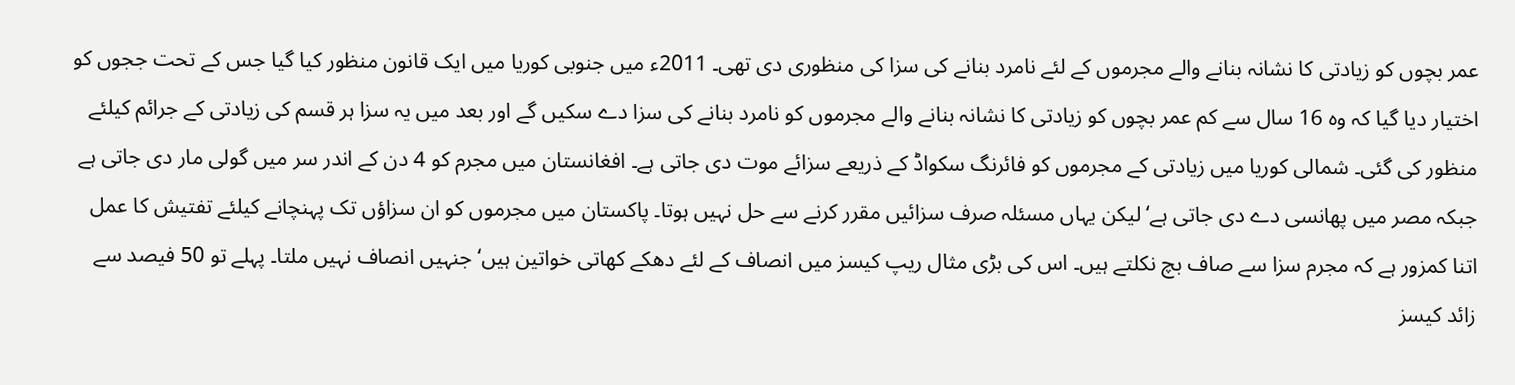عمر بچوں کو زیادتی کا نشانہ بنانے والے مجرموں کے لئے نامرد بنانے کی سزا کی منظوری دی تھی۔ 2011ء میں جنوبی کوریا میں ایک قانون منظور کیا گیا جس کے تحت ججوں کو اختیار دیا گیا کہ وہ 16 سال سے کم عمر بچوں کو زیادتی کا نشانہ بنانے والے مجرموں کو نامرد بنانے کی سزا دے سکیں گے اور بعد میں یہ سزا ہر قسم کی زیادتی کے جرائم کیلئے منظور کی گئی۔ شمالی کوریا میں زیادتی کے مجرموں کو فائرنگ سکواڈ کے ذریعے سزائے موت دی جاتی ہے۔ افغانستان میں مجرم کو 4 دن کے اندر سر میں گولی مار دی جاتی ہے جبکہ مصر میں پھانسی دے دی جاتی ہے‘ لیکن یہاں مسئلہ صرف سزائیں مقرر کرنے سے حل نہیں ہوتا۔ پاکستان میں مجرموں کو ان سزاؤں تک پہنچانے کیلئے تفتیش کا عمل اتنا کمزور ہے کہ مجرم سزا سے صاف بچ نکلتے ہیں۔ اس کی بڑی مثال ریپ کیسز میں انصاف کے لئے دھکے کھاتی خواتین ہیں‘ جنہیں انصاف نہیں ملتا۔ پہلے تو 50 فیصد سے زائد کیسز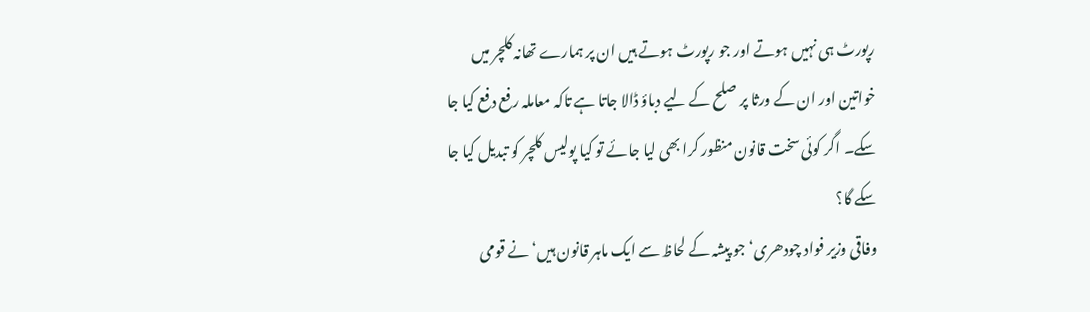رپورٹ ہی نہیں ہوتے اور جو رپورٹ ہوتے ہیں ان پر ہمارے تھانہ کلچر میں خواتین اور ان کے ورثا پر صلح کے لیے دباؤ ڈالا جاتا ہے تاکہ معاملہ رفع دفع کیا جا سکے۔ اگر کوئی سخت قانون منظور کرا بھی لیا جائے تو کیا پولیس کلچر کو تبدیل کیا جا سکے گا؟
وفاقی وزیر فواد چودھری‘ جو پیشہ کے لحاظ سے ایک ماہر قانون ہیں‘ نے قومی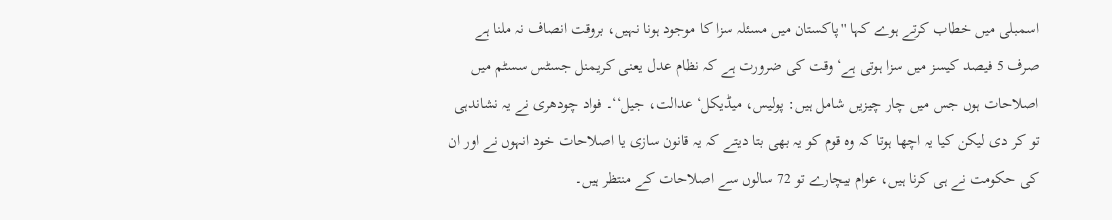اسمبلی میں خطاب کرتے ہوے کہا ''پاکستان میں مسئلہ سزا کا موجود ہونا نہیں، بروقت انصاف نہ ملنا ہے صرف 5 فیصد کیسز میں سزا ہوتی ہے‘ وقت کی ضرورت ہے کہ نظام عدل یعنی کریمنل جسٹس سسٹم میں اصلاحات ہوں جس میں چار چیزیں شامل ہیں: پولیس، میڈیکل‘ عدالت، جیل‘‘۔ فواد چودھری نے یہ نشاندہی تو کر دی لیکن کیا یہ اچھا ہوتا کہ وہ قوم کو یہ بھی بتا دیتے کہ یہ قانون سازی یا اصلاحات خود انہوں نے اور ان کی حکومت نے ہی کرنا ہیں، عوام بیچارے تو 72 سالوں سے اصلاحات کے منتظر ہیں۔